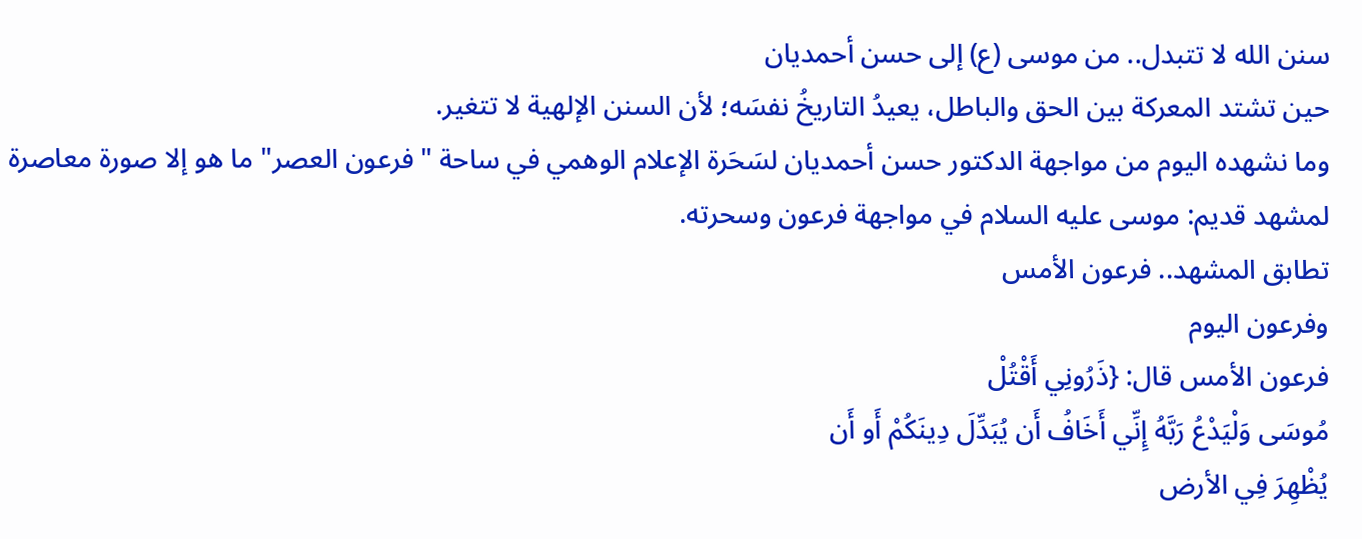سنن الله لا تتبدل.. من موسى (ع) إلى حسن أحمديان
حين تشتد المعركة بين الحق والباطل، يعيدُ التاريخُ نفسَه؛ لأن السنن الإلهية لا تتغير.
وما نشهده اليوم من مواجهة الدكتور حسن أحمديان لسَحَرة الإعلام الوهمي في ساحة "فرعون العصر" ما هو إلا صورة معاصرة لمشهد قديم: موسى عليه السلام في مواجهة فرعون وسحرته.
تطابق المشهد.. فرعون الأمس
وفرعون اليوم
فرعون الأمس قال: {ذَرُونِي أَقْتُلْ
مُوسَى وَلْيَدْعُ رَبَّهُ إِنِّي أَخَافُ أَن يُبَدِّلَ دِينَكُمْ أَو أَن
يُظْهِرَ فِي الأرض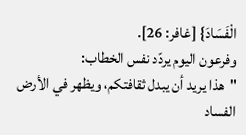الْفَسَادَ} [غافر: 26].
وفرعون اليوم يردّد نفس الخطاب:
"هذا يريد أن يبدل ثقافتكم، ويظهر في الأرض الفساد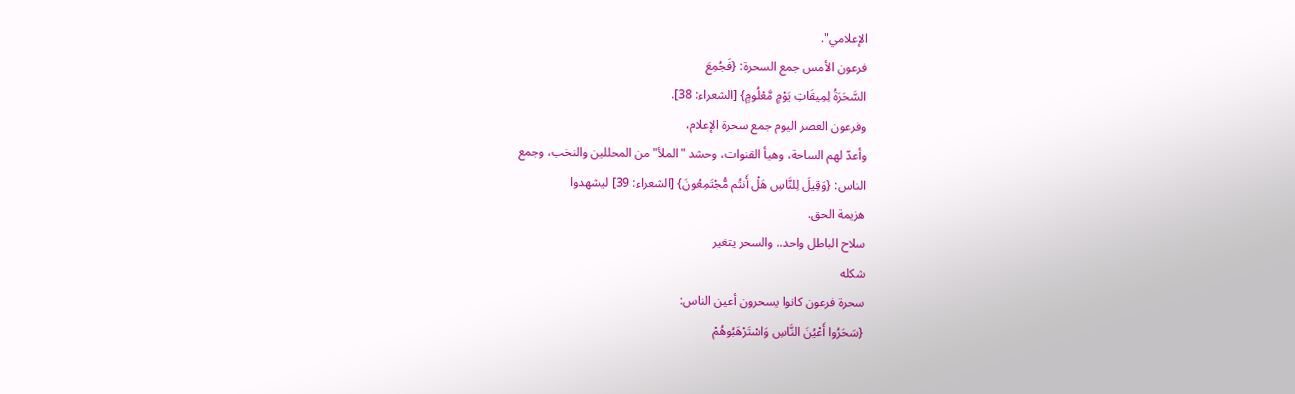الإعلامي".
فرعون الأمس جمع السحرة: {فَجُمِعَ
السَّحَرَةُ لِمِيقَاتِ يَوْمٍ مَّعْلُومٍ} [الشعراء: 38].
وفرعون العصر اليوم جمع سحرة الإعلام،
وأعدّ لهم الساحة، وهيأ القنوات، وحشد "الملأ" من المحللين والنخب، وجمع
الناس: {وَقِيلَ لِلنَّاسِ هَلْ أَنتُم مُّجْتَمِعُونَ} [الشعراء: 39] ليشهدوا
هزيمة الحق.
سلاح الباطل واحد.. والسحر يتغير
شكله
سحرة فرعون كانوا يسحرون أعين الناس:
{سَحَرُوا أَعْيُنَ النَّاسِ وَاسْتَرْهَبُوهُمْ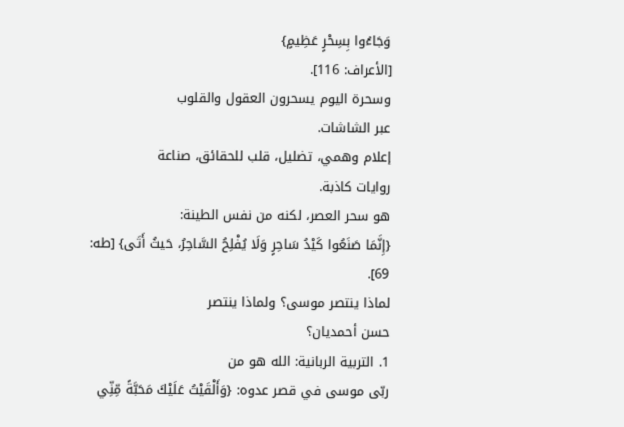وَجَاءُوا بِسِحْرٍ عَظِيمٍ}
[الأعراف: 116].
وسحرة اليوم يسحرون العقول والقلوب
عبر الشاشات.
إعلام وهمي، تضليل، قلب للحقائق، صناعة
روايات كاذبة.
هو سحر العصر، لكنه من نفس الطينة:
{إِنَّمَا صَنَعُوا كَيْدُ سَاحِرٍ وَلَا يُفْلِحُ السَّاحِرُ، حَيثُ أَتَى} [طه:
69].
لماذا ينتصر موسى؟ ولماذا ينتصر
حسن أحمديان؟
1. التربية الربانية: الله هو من
ربّى موسى في قصر عدوه: {وَأَلْقَيْتُ عَلَيْكَ مَحَبَّةً مِّنِّي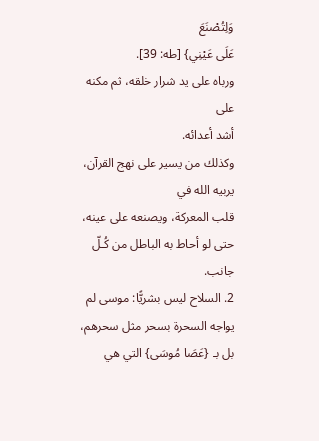وَلِتُصْنَعَ
عَلَى عَيْنِي} [طه: 39].
ورباه على يد شرار خلقه، ثم مكنه على
أشد أعدائه.
وكذلك من يسير على نهج القرآن، يربيه الله في
قلب المعركة، ويصنعه على عينه، حتى لو أحاط به الباطل من كُـلّ جانب.
2. السلاح ليس بشريًّا: موسى لم
يواجه السحرة بسحر مثل سحرهم، بل بـ {عَصَا مُوسَى} التي هي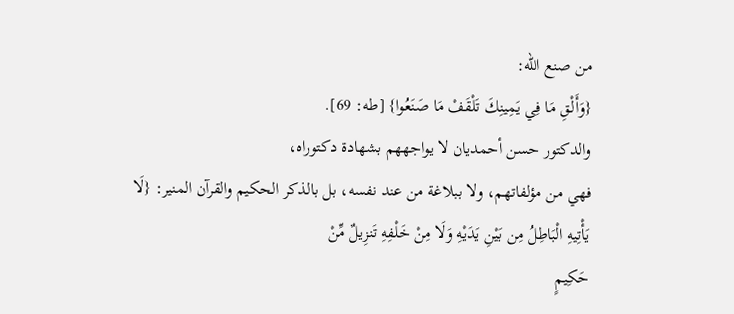من صنع الله:
{وَأَلْقِ مَا فِي يَمِينِكَ تَلْقَفْ مَا صَنَعُوا} [طه: 69].
والدكتور حسن أحمديان لا يواجههم بشهادة دكتوراه،
فهي من مؤلفاتهم، ولا ببلاغة من عند نفسه، بل بالذكر الحكيم والقرآن المنير: {لَا
يَأْتِيهِ الْبَاطِلُ مِن بَيْنِ يَدَيْهِ وَلَا مِنْ خَلْفِهِ تَنزِيلٌ مِّنْ
حَكِيمٍ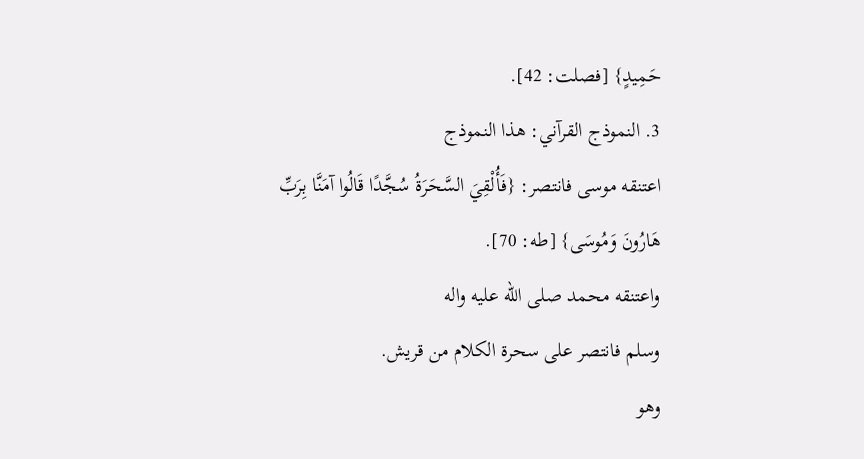حَمِيدٍ} [فصلت: 42].
3. النموذج القرآني: هذا النموذج
اعتنقه موسى فانتصر: {فَأُلْقِيَ السَّحَرَةُ سُجَّدًا قَالُوا آمَنَّا بِرَبِّ
هَارُونَ وَمُوسَى} [طه: 70].
واعتنقه محمد صلى الله عليه واله
وسلم فانتصر على سحرة الكلام من قريش.
وهو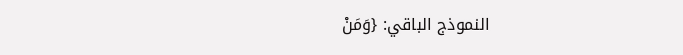النموذج الباقي: {وَمَنْ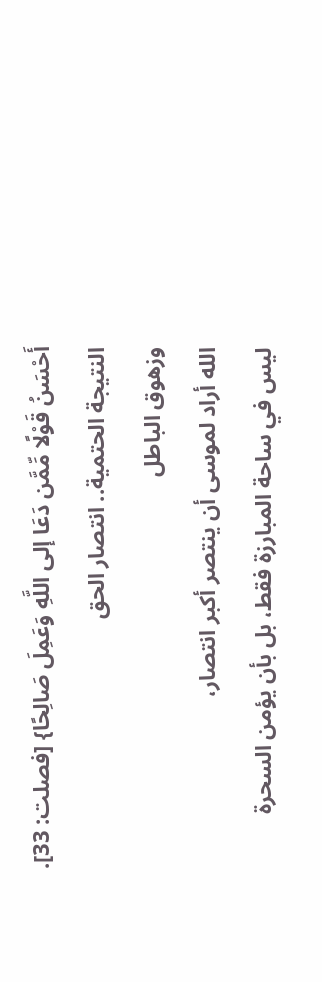أَحْسَنُ قَوْلًا مِّمَّن دَعَا إلى اللَّهِ وَعَمِلَ صَالِحًا} [فصلت: 33].
النتيجة الحتمية.. انتصار الحق
وزهوق الباطل
الله أراد لموسى أن ينتصر أكبر انتصار،
ليس في ساحة المبارزة فقط، بل بأن يؤمن السحرة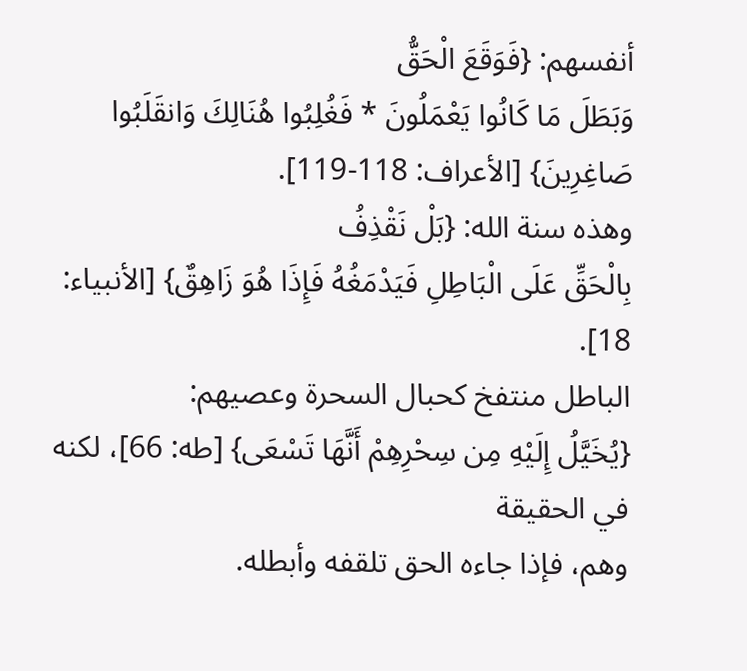أنفسهم: {فَوَقَعَ الْحَقُّ
وَبَطَلَ مَا كَانُوا يَعْمَلُونَ * فَغُلِبُوا هُنَالِكَ وَانقَلَبُوا
صَاغِرِينَ} [الأعراف: 118-119].
وهذه سنة الله: {بَلْ نَقْذِفُ
بِالْحَقِّ عَلَى الْبَاطِلِ فَيَدْمَغُهُ فَإِذَا هُوَ زَاهِقٌ} [الأنبياء: 18].
الباطل منتفخ كحبال السحرة وعصيهم:
{يُخَيَّلُ إِلَيْهِ مِن سِحْرِهِمْ أَنَّهَا تَسْعَى} [طه: 66]، لكنه في الحقيقة
وهم، فإذا جاءه الحق تلقفه وأبطله.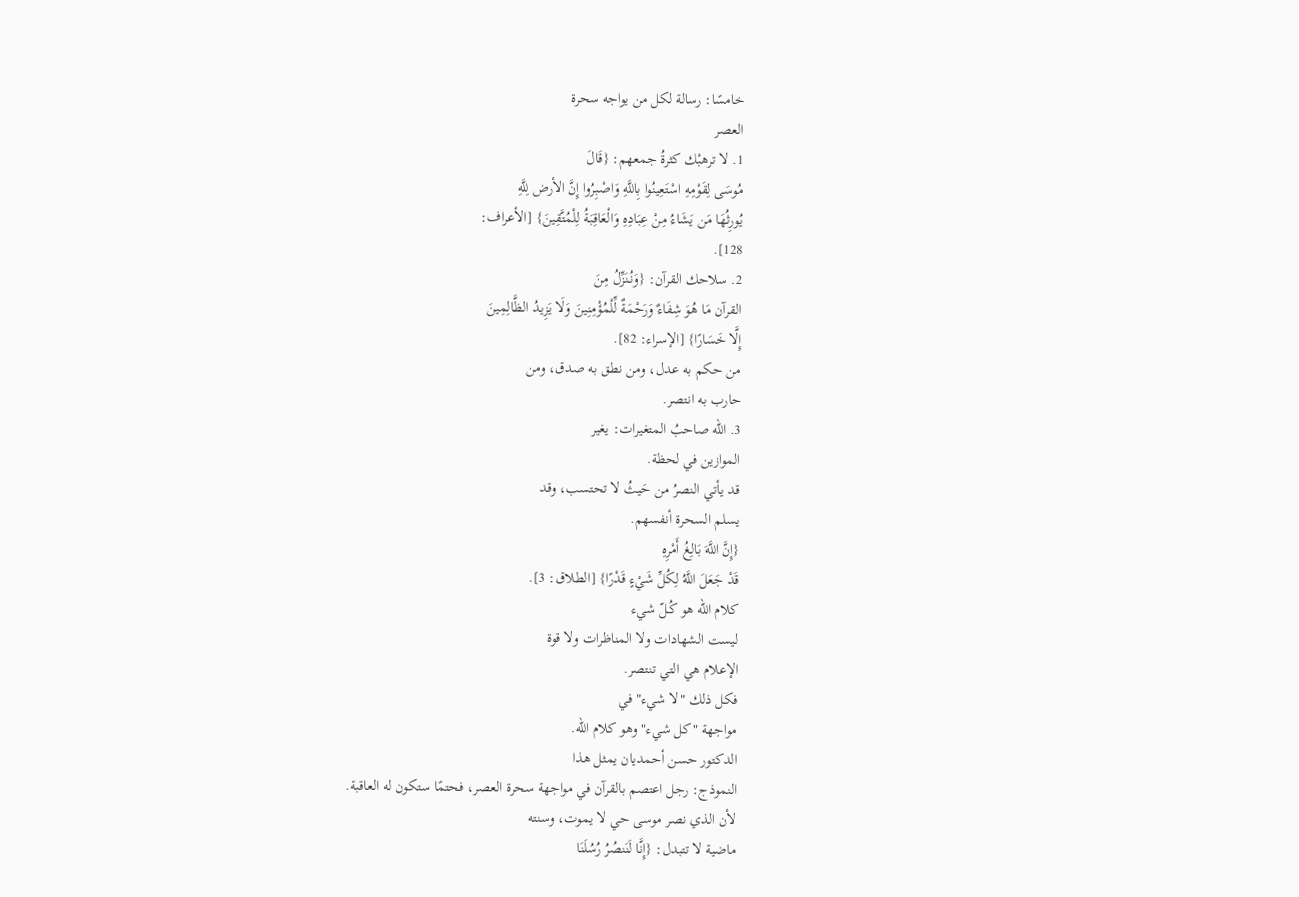خامسًا: رسالة لكل من يواجه سحرة
العصر
1. لا ترهبْك كثرةُ جمعهم: {قَالَ
مُوسَى لِقَوْمِهِ اسْتَعِينُوا بِاللَّهِ وَاصْبِرُوا إِنَّ الأرض لِلَّهِ
يُورِثُهَا مَن يَشَاءُ مِنْ عِبَادِهِ وَالْعَاقِبَةُ لِلْمُتَّقِينَ} [الأعراف:
128].
2. سلاحك القرآن: {وَنُنَزِّلُ مِنَ
القرآن مَا هُوَ شِفَاءٌ وَرَحْمَةٌ لِّلْمُؤْمِنِينَ وَلَا يَزِيدُ الظَّالِمِينَ
إِلَّا خَسَارًا} [الإسراء: 82].
من حكم به عدل، ومن نطق به صدق، ومن
حارب به انتصر.
3. الله صاحبُ المتغيرات: يغير
الموازين في لحظة.
قد يأتي النصرُ من حَيثُ لا تحتسب، وقد
يسلم السحرة أنفسهم.
{إِنَّ اللَّهَ بَالِغُ أَمْرِهِ
قَدْ جَعَلَ اللَّهُ لِكُلِّ شَيْءٍ قَدْرًا} [الطلاق: 3].
كلام الله هو كُـلّ شيء
ليست الشهادات ولا المناظرات ولا قوة
الإعلام هي التي تنتصر.
فكل ذلك "لا شيء" في
مواجهة "كل شيء" وهو كلام الله.
الدكتور حسن أحمديان يمثل هذا
النموذج: رجل اعتصم بالقرآن في مواجهة سحرة العصر، فحتمًا ستكون له العاقبة.
لأن الذي نصر موسى حي لا يموت، وسنته
ماضية لا تتبدل: {إِنَّا لَنَنصُرُ رُسُلَنَا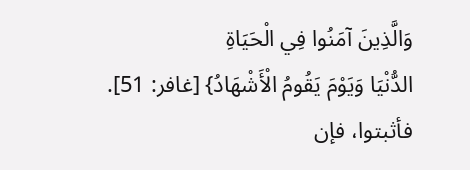وَالَّذِينَ آمَنُوا فِي الْحَيَاةِ
الدُّنْيَا وَيَوْمَ يَقُومُ الْأَشْهَادُ} [غافر: 51].
فأثبتوا، فإن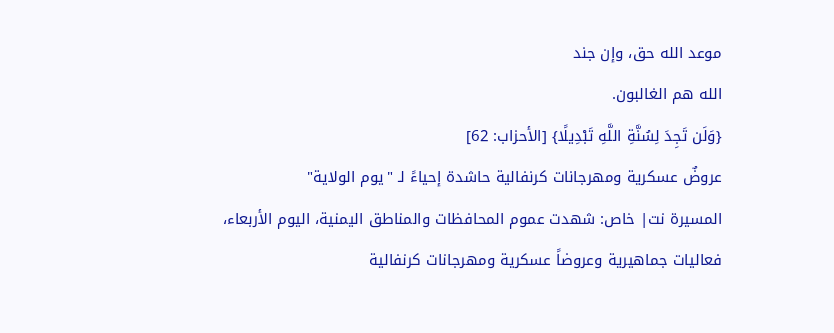موعد الله حق، وإن جند
الله هم الغالبون.
{وَلَن تَجِدَ لِسُنَّةِ اللَّهِ تَبْدِيلًا} [الأحزاب: 62]
عروضٌ عسكرية ومهرجانات كرنفالية حاشدة إحياءً لـ "يوم الولاية"
المسيرة نت| خاص: شهدت عموم المحافظات والمناطق اليمنية، اليوم الأربعاء، فعاليات جماهيرية وعروضاً عسكرية ومهرجانات كرنفالية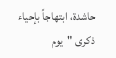حاشدة، ابتهاجاً بإحياء ذكرى "يوم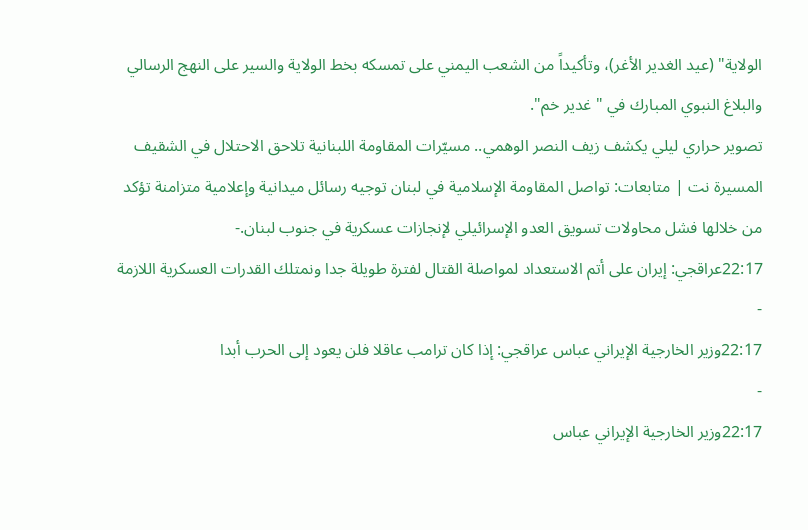الولاية" (عيد الغدير الأغر)، وتأكيداً من الشعب اليمني على تمسكه بخط الولاية والسير على النهج الرسالي والبلاغ النبوي المبارك في "غدير خم".
تصوير حراري ليلي يكشف زيف النصر الوهمي.. مسيّرات المقاومة اللبنانية تلاحق الاحتلال في الشقيف
المسيرة نت | متابعات: تواصل المقاومة الإسلامية في لبنان توجيه رسائل ميدانية وإعلامية متزامنة تؤكد من خلالها فشل محاولات تسويق العدو الإسرائيلي لإنجازات عسكرية في جنوب لبنان.-
22:17عراقجي: إيران على أتم الاستعداد لمواصلة القتال لفترة طويلة جدا ونمتلك القدرات العسكرية اللازمة
-
22:17وزير الخارجية الإيراني عباس عراقجي: إذا كان ترامب عاقلا فلن يعود إلى الحرب أبدا
-
22:17وزير الخارجية الإيراني عباس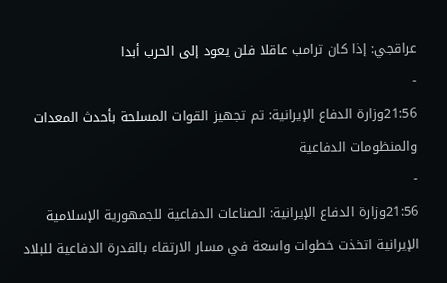عراقجي: إذا كان ترامب عاقلا فلن يعود إلى الحرب أبدا
-
21:56وزارة الدفاع الإيرانية: تم تجهيز القوات المسلحة بأحدث المعدات والمنظومات الدفاعية
-
21:56وزارة الدفاع الإيرانية: الصناعات الدفاعية للجمهورية الإسلامية الإيرانية اتخذت خطوات واسعة في مسار الارتقاء بالقدرة الدفاعية للبلاد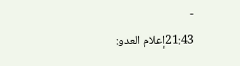-
21:43إعلام العدو: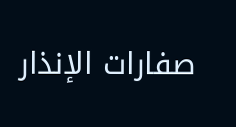صفارات الإنذار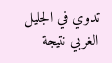تدوي في الجليل الغربي نتيجة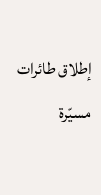إطلاق طائرات مسيّرة